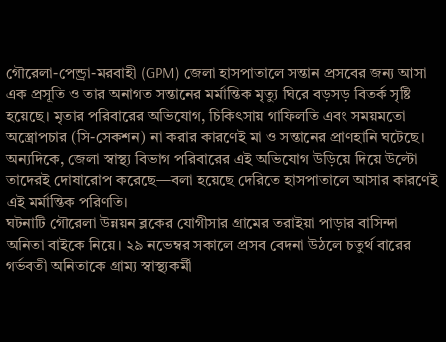গৌরেলা-পেন্ড্রা-মরবাহী (GPM) জেলা হাসপাতালে সন্তান প্রসবের জন্য আসা এক প্রসূতি ও তার অনাগত সন্তানের মর্মান্তিক মৃত্যু ঘিরে বড়সড় বিতর্ক সৃষ্টি হয়েছে। মৃতার পরিবারের অভিযোগ, চিকিৎসায় গাফিলতি এবং সময়মতো অস্ত্রোপচার (সি-সেকশন) না করার কারণেই মা ও সন্তানের প্রাণহানি ঘটেছে। অন্যদিকে, জেলা স্বাস্থ্য বিভাগ পরিবারের এই অভিযোগ উড়িয়ে দিয়ে উল্টো তাদেরই দোষারোপ করেছে—বলা হয়েছে দেরিতে হাসপাতালে আসার কারণেই এই মর্মান্তিক পরিণতি।
ঘটনাটি গৌরেলা উন্নয়ন ব্লকের যোগীসার গ্রামের তরাইয়া পাড়ার বাসিন্দা অনিতা বাইকে নিয়ে। ২৯ নভেম্বর সকালে প্রসব বেদনা উঠলে চতুর্থ বারের গর্ভবতী অনিতাকে গ্রাম্য স্বাস্থ্যকর্মী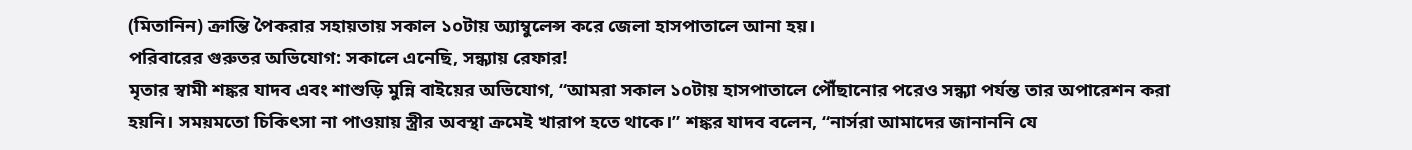(মিতানিন) ক্রান্তি পৈকরার সহায়তায় সকাল ১০টায় অ্যাম্বুলেন্স করে জেলা হাসপাতালে আনা হয়।
পরিবারের গুরুতর অভিযোগ: সকালে এনেছি, সন্ধ্যায় রেফার!
মৃতার স্বামী শঙ্কর যাদব এবং শাশুড়ি মুন্নি বাইয়ের অভিযোগ, “আমরা সকাল ১০টায় হাসপাতালে পৌঁছানোর পরেও সন্ধ্যা পর্যন্ত তার অপারেশন করা হয়নি। সময়মতো চিকিৎসা না পাওয়ায় স্ত্রীর অবস্থা ক্রমেই খারাপ হতে থাকে।” শঙ্কর যাদব বলেন, “নার্সরা আমাদের জানাননি যে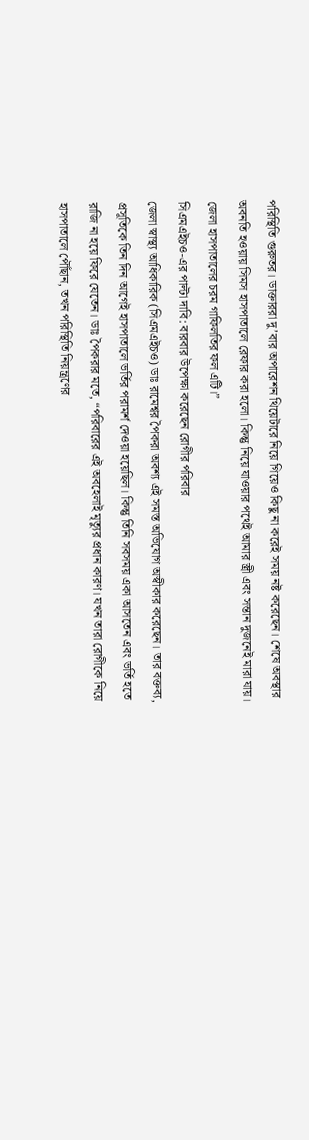পরিস্থিতি গুরুতর। ডাক্তাররা দু’বার অপারেশন থিয়েটারে নিয়ে গিয়েও কিছু না করেই সময় নষ্ট করেছেন। শেষে অবস্থার অবনতি হওয়ায় সিমস হাসপাতালে রেফার করা হলো। কিন্তু নিয়ে যাওয়ার পথেই আমার স্ত্রী এবং সন্তান দুজনেই মারা যায়। জেলা হাসপাতালের চরম গাফিলতির ফল এটি।”
সিএমএইচও-এর পাল্টা দাবি: বারবার উপেক্ষা করেছেন রোগীর পরিবার
জেলা স্বাস্থ্য আধিকারিক (সিএমএইচও) ডাঃ রামেশ্বর পৈকরা অবশ্য এই সমস্ত অভিযোগ অস্বীকার করেছেন। তার বক্তব্য, প্রসূতিকে তিন দিন আগেই হাসপাতালে ভর্তির পরামর্শ দেওয়া হয়েছিল। কিন্তু তিনি সবসময় একা আসতেন এবং ভর্তি হতে রাজি না হয়ে ফিরে যেতেন। ডাঃ পৈকরার মতে, “পরিবারের এই অবহেলাই মৃত্যুর প্রধান কারণ। যখন তারা রোগীকে নিয়ে হাসপাতালে পৌঁছান, তখন পরিস্থিতি নিয়ন্ত্রণের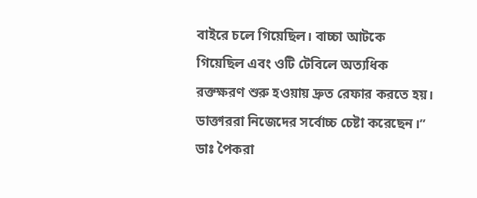বাইরে চলে গিয়েছিল। বাচ্চা আটকে গিয়েছিল এবং ওটি টেবিলে অত্যধিক রক্তক্ষরণ শুরু হওয়ায় দ্রুত রেফার করতে হয়। ডাক্তাররা নিজেদের সর্বোচ্চ চেষ্টা করেছেন।”
ডাঃ পৈকরা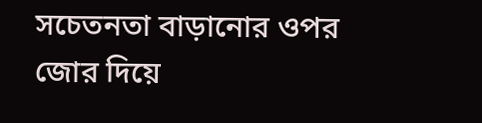সচেতনতা বাড়ানোর ওপর জোর দিয়ে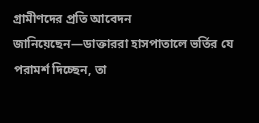গ্রামীণদের প্রতি আবেদন জানিয়েছেন—ডাক্তাররা হাসপাতালে ভর্তির যে পরামর্শ দিচ্ছেন, তা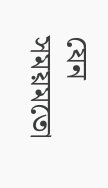যেন সময়মতো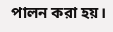পালন করা হয়।